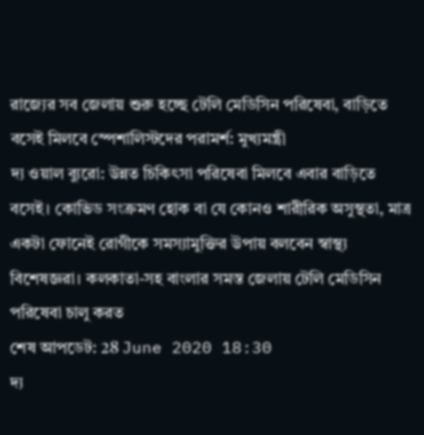রাজ্যের সব জেলায় শুরু হচ্ছে টেলি মেডিসিন পরিষেবা, বাড়িতে বসেই মিলবে স্পেশালিস্টদের পরামর্শ: মুখ্যমন্ত্রী
দ্য ওয়াল ব্যুরো: উন্নত চিকিৎসা পরিষেবা মিলবে এবার বাড়িতে বসেই। কোভিড সংক্রমণ হোক বা যে কোনও শারীরিক অসুস্থতা, মাত্র একটা ফোনেই রোগীকে সমস্যামুক্তির উপায় বলবেন স্বাস্থ্য বিশেষজ্ঞরা। কলকাতা-সহ বাংলার সমস্ত জেলায় টেলি মেডিসিন পরিষেবা চালু করত
শেষ আপডেট: 28 June 2020 18:30
দ্য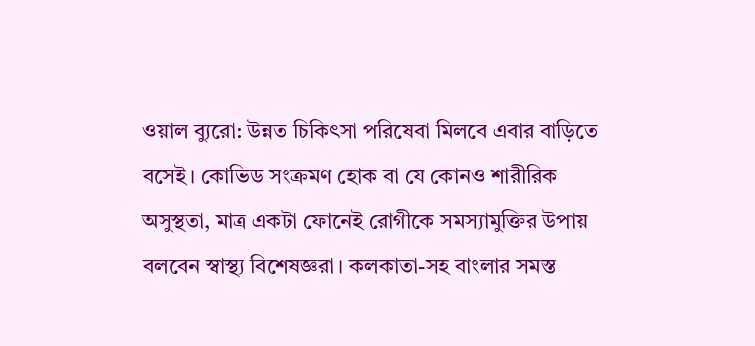ওয়াল ব্যুরো: উন্নত চিকিৎসা পরিষেবা মিলবে এবার বাড়িতে বসেই। কোভিড সংক্রমণ হোক বা যে কোনও শারীরিক অসুস্থতা, মাত্র একটা ফোনেই রোগীকে সমস্যামুক্তির উপায় বলবেন স্বাস্থ্য বিশেষজ্ঞরা। কলকাতা-সহ বাংলার সমস্ত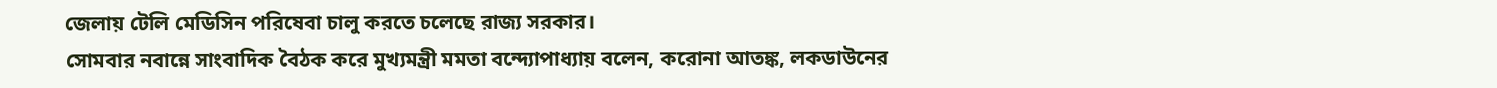জেলায় টেলি মেডিসিন পরিষেবা চালু করতে চলেছে রাজ্য সরকার।
সোমবার নবান্নে সাংবাদিক বৈঠক করে মুখ্যমন্ত্রী মমতা বন্দ্যোপাধ্যায় বলেন, করোনা আতঙ্ক, লকডাউনের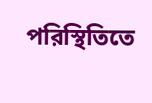পরিস্থিতিতে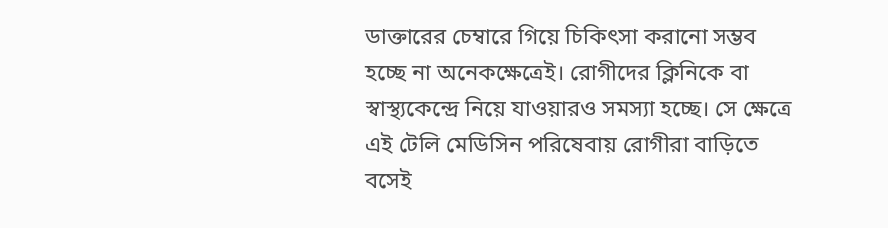ডাক্তারের চেম্বারে গিয়ে চিকিৎসা করানো সম্ভব হচ্ছে না অনেকক্ষেত্রেই। রোগীদের ক্লিনিকে বা স্বাস্থ্যকেন্দ্রে নিয়ে যাওয়ারও সমস্যা হচ্ছে। সে ক্ষেত্রে এই টেলি মেডিসিন পরিষেবায় রোগীরা বাড়িতে বসেই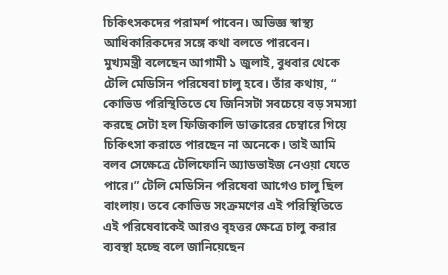চিকিৎসকদের পরামর্শ পাবেন। অভিজ্ঞ স্বাস্থ্য আধিকারিকদের সঙ্গে কথা বলতে পারবেন।
মুখ্যমন্ত্রী বলেছেন আগামী ১ জুলাই, বুধবার থেকে টেলি মেডিসিন পরিষেবা চালু হবে। তাঁর কথায়, “ কোভিড পরিস্থিতিতে যে জিনিসটা সবচেয়ে বড় সমস্যা করছে সেটা হল ফিজিকালি ডাক্তারের চেম্বারে গিয়ে চিকিৎসা করাতে পারছেন না অনেকে। তাই আমি বলব সেক্ষেত্রে টেলিফোনি অ্যাডভাইজ নেওয়া যেতে পারে।” টেলি মেডিসিন পরিষেবা আগেও চালু ছিল বাংলায়। তবে কোভিড সংক্রমণের এই পরিস্থিতিতে এই পরিষেবাকেই আরও বৃহত্তর ক্ষেত্রে চালু করার ব্যবস্থা হচ্ছে বলে জানিয়েছেন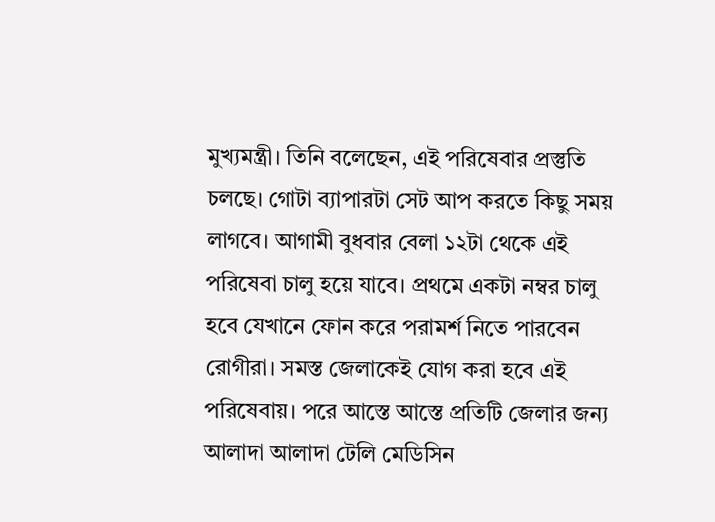মুখ্যমন্ত্রী। তিনি বলেছেন, এই পরিষেবার প্রস্তুতি চলছে। গোটা ব্যাপারটা সেট আপ করতে কিছু সময় লাগবে। আগামী বুধবার বেলা ১২টা থেকে এই পরিষেবা চালু হয়ে যাবে। প্রথমে একটা নম্বর চালু হবে যেখানে ফোন করে পরামর্শ নিতে পারবেন রোগীরা। সমস্ত জেলাকেই যোগ করা হবে এই পরিষেবায়। পরে আস্তে আস্তে প্রতিটি জেলার জন্য আলাদা আলাদা টেলি মেডিসিন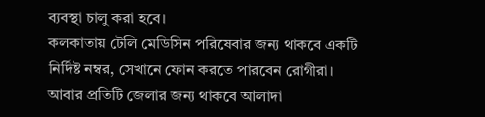ব্যবস্থা চালু করা হবে।
কলকাতায় টেলি মেডিসিন পরিষেবার জন্য থাকবে একটি নির্দিষ্ট নম্বর, সেখানে ফোন করতে পারবেন রোগীরা। আবার প্রতিটি জেলার জন্য থাকবে আলাদা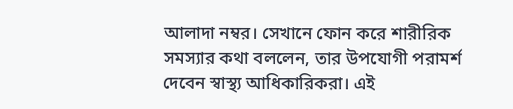আলাদা নম্বর। সেখানে ফোন করে শারীরিক সমস্যার কথা বললেন, তার উপযোগী পরামর্শ দেবেন স্বাস্থ্য আধিকারিকরা। এই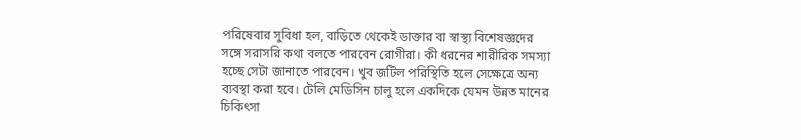পরিষেবার সুবিধা হল, বাড়িতে থেকেই ডাক্তার বা স্বাস্থ্য বিশেষজ্ঞদের সঙ্গে সরাসরি কথা বলতে পারবেন রোগীরা। কী ধরনের শারীরিক সমস্যা হচ্ছে সেটা জানাতে পারবেন। খুব জটিল পরিস্থিতি হলে সেক্ষেত্রে অন্য ব্যবস্থা করা হবে। টেলি মেডিসিন চালু হলে একদিকে যেমন উন্নত মানের চিকিৎসা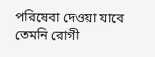পরিষেবা দেওয়া যাবে তেমনি রোগী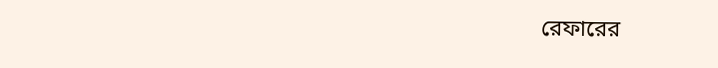রেফারের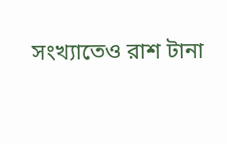সংখ্যাতেও রাশ টানা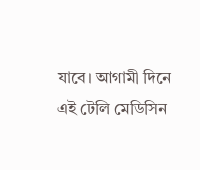যাবে। আগামী দিনে এই টেলি মেডিসিন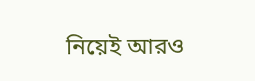নিয়েই আরও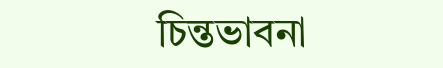চিন্তভাবনা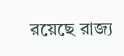রয়েছে রাজ্য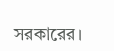সরকারের।